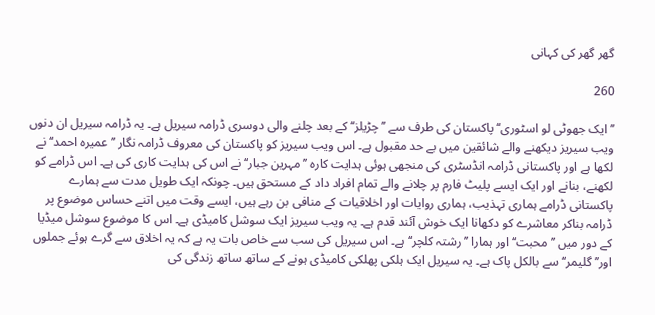گھر گھر کی کہانی

260

’’ایک جھوٹی لو اسٹوری‘‘ پاکستان کی طرف سے ’’چڑیلز‘‘ کے بعد چلنے والی دوسری ڈرامہ سیریل ہے۔ یہ ڈرامہ سیریل ان دنوں ویب سیریز دیکھنے والے شائقین میں بے حد مقبول ہے۔ اس ویب سیریز کو پاکستان کی معروف ڈرامہ نگار ’’عمیرہ احمد‘‘ نے لکھا ہے اور پاکستانی ڈرامہ انڈسٹری کی منجھی ہوئی ہدایت کارہ ’’مہرین جبار‘‘ نے اس کی ہدایت کاری کی ہے۔ اس ڈرامے کو لکھنے، بنانے اور ایک ایسے پلیٹ فارم پر چلانے والے تمام افراد داد کے مستحق ہیں۔ چونکہ ایک طویل مدت سے ہمارے پاکستانی ڈرامے ہماری تہذیب، ہماری روایات اور اخلاقیات کے منافی بن رہے ہیں، ایسے وقت میں اتنے حساس موضوع پر ڈرامہ بناکر معاشرے کو دکھانا ایک خوش آئند قدم ہے۔ یہ ویب سیریز ایک سوشل کامیڈی ہے۔ اس کا موضوع سوشل میڈیا کے دور میں ’’محبت‘‘ اور ہمارا ’’رشتہ کلچر‘‘ ہے۔ اس سیریل کی سب سے خاص بات یہ ہے کہ یہ اخلاق سے گرے ہوئے جملوں اور’’گلیمر‘‘ سے بالکل پاک ہے۔ یہ سیریل ایک ہلکی پھلکی کامیڈی ہونے کے ساتھ ساتھ زندگی کی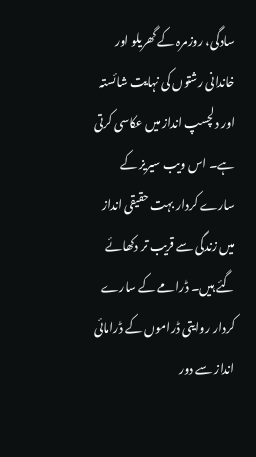سادگی، روزمرہ کے گھریلو اور خاندانی رشتوں کی نہایت شائستہ اور دلچسپ انداز میں عکاسی کرتی ہے۔ اس ویب سیریز کے سارے کردار بہت حقیقی انداز میں زندگی سے قریب تر دکھائے گئے ہیں۔ ڈرامے کے سارے کردار روایتی ڈراموں کے ڈرامائی انداز سے دور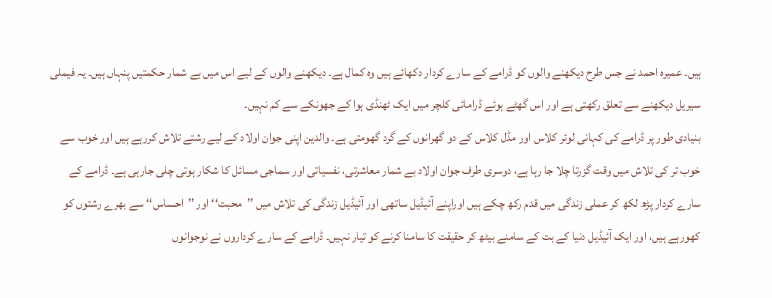ہیں۔ عمیرہ احمد نے جس طرح دیکھنے والوں کو ڈرامے کے سارے کردار دکھائے ہیں وہ کمال ہے۔ دیکھنے والوں کے لیے اس میں بے شمار حکمتیں پنہاں ہیں۔ یہ فیملی سیریل دیکھنے سے تعلق رکھتی ہے اور اس گھٹے ہوئے ڈرامائی کلچر میں ایک ٹھنڈی ہوا کے جھونکے سے کم نہیں۔
بنیادی طور پر ڈرامے کی کہانی لوئر کلاس اور مڈل کلاس کے دو گھرانوں کے گرد گھومتی ہے۔ والدین اپنی جوان اولاد کے لیے رشتے تلاش کررہے ہیں اور خوب سے خوب تر کی تلاش میں وقت گزرتا چلا جا رہا ہے، دوسری طرف جوان اولاد بے شمار معاشرتی، نفسیاتی اور سماجی مسائل کا شکار ہوتی چلی جارہی ہے۔ ڈرامے کے سارے کردار پڑھ لکھ کر عملی زندگی میں قدم رکھ چکے ہیں اوراپنے آئیڈیل ساتھی اور آئیڈیل زندگی کی تلاش میں ’’محبت‘‘ اور ’’احساس‘‘ سے بھرے رشتوں کو کھورہے ہیں، اور ایک آئیڈیل دنیا کے بت کے سامنے بیٹھ کر حقیقت کا سامنا کرنے کو تیار نہیں۔ ڈرامے کے سارے کرداروں نے نوجوانوں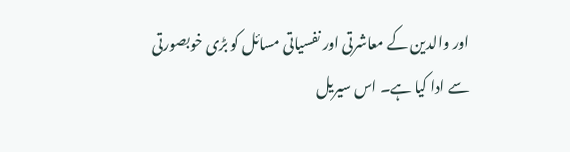اور والدین کے معاشرتی اور نفسیاتی مسائل کو بڑی خوبصورتی سے ادا کیا ہے۔ اس سیریل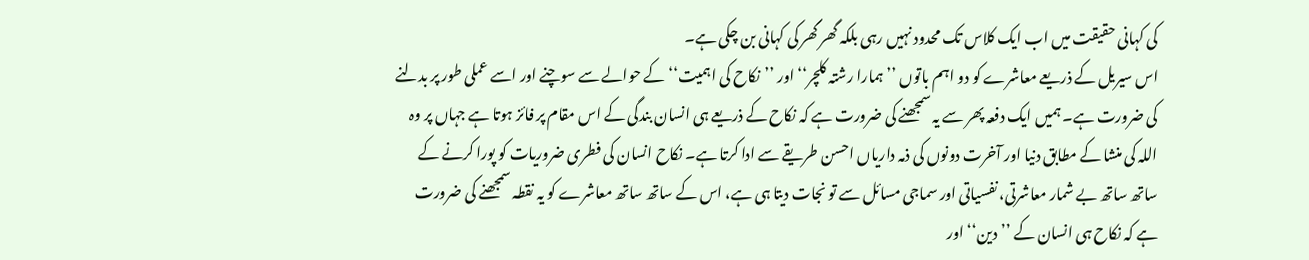کی کہانی حقیقت میں اب ایک کلاس تک محدود نہیں رہی بلکہ گھر گھر کی کہانی بن چکی ہے۔
اس سیریل کے ذریعے معاشرے کو دو اہم باتوں ’’ہمارا رشتہ کلچر‘‘ اور ’’نکاح کی اہمیت‘‘ کے حوالے سے سوچنے اور اسے عملی طور پر بدلنے کی ضرورت ہے۔ ہمیں ایک دفعہ پھر سے یہ سمجھنے کی ضرورت ہے کہ نکاح کے ذریعے ہی انسان بندگی کے اس مقام پر فائز ہوتا ہے جہاں پر وہ اللہ کی منشا کے مطابق دنیا اور آخرت دونوں کی ذمہ داریاں احسن طریقے سے ادا کرتا ہے۔ نکاح انسان کی فطری ضروریات کو پورا کرنے کے ساتھ ساتھ بے شمار معاشرتی، نفسیاتی اور سماجی مسائل سے تو نجات دیتا ہی ہے، اس کے ساتھ ساتھ معاشرے کو یہ نقطہ سمجھنے کی ضرورت ہے کہ نکاح ہی انسان کے ’’دین‘‘ اور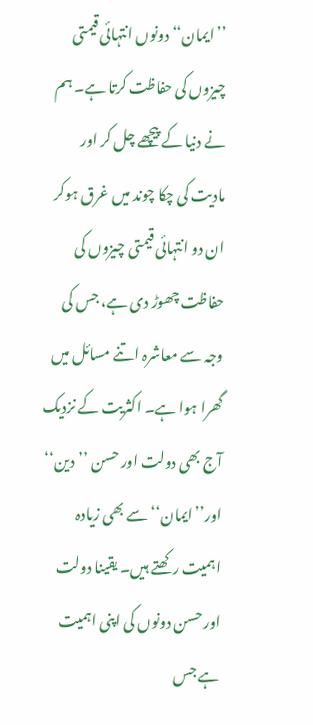’’ایمان‘‘ دونوں انتہائی قیمتی چیزوں کی حفاظت کرتا ہے۔ ہم نے دنیا کے پیچھے چل کر اور مادیت کی چکا چوند میں غرق ہوکر ان دو انتہائی قیمتی چیزوں کی حفاظت چھوڑ دی ہے، جس کی وجہ سے معاشرہ اتنے مسائل میں گھرا ہوا ہے۔ اکثریت کے نزدیک آج بھی دولت اور حسن ’’دین‘‘ اور’’ایمان‘‘ سے بھی زیادہ اہمیت رکھتے ہیں۔ یقینا دولت اور حسن دونوں کی اپنی اہمیت ہے جس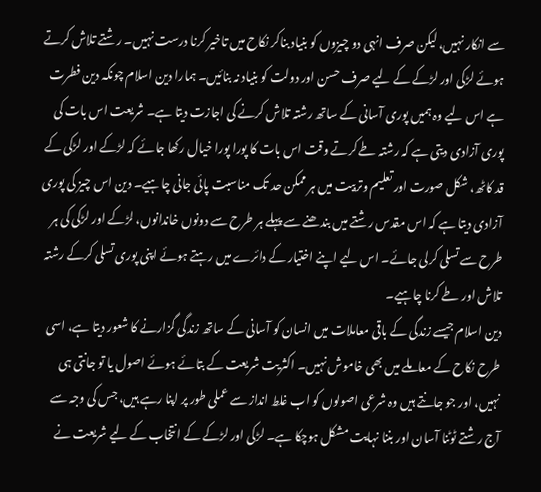سے انکار نہیں، لیکن صرف انہی دو چیزوں کو بنیاد بناکر نکاح میں تاخیر کرنا درست نہیں۔ رشتے تلاش کرتے ہوئے لڑکی اور لڑکے کے لیے صرف حسن اور دولت کو بنیاد نہ بنائیں۔ ہمارا دین اسلام چونکہ دین فطرت ہے اس لیے وہ ہمیں پوری آسانی کے ساتھ رشتہ تلاش کرنے کی اجازت دیتا ہے۔ شریعت اس بات کی پوری آزادی دیتی ہے کہ رشتہ طے کرتے وقت اس بات کا پورا پورا خیال رکھا جائے کہ لڑکے اور لڑکی کے قد کاٹھ، شکل صورت اور تعلیم وتربیت میں ہر ممکن حد تک مناسبت پائی جانی چاہیے۔ دین اس چیز کی پوری آزادی دیتا ہے کہ اس مقدس رشتے میں بندھنے سے پہلے ہر طرح سے دونوں خاندانوں، لڑکے اور لڑکی کی ہر طرح سے تسلی کرلی جائے۔ اس لیے اپنے اختیار کے دائرے میں رہتے ہوئے اپنی پوری تسلی کرکے رشتہ تلاش اور طے کرنا چاہیے۔
دین اسلام جیسے زندگی کے باقی معاملات میں انسان کو آسانی کے ساتھ زندگی گزارنے کا شعور دیتا ہے، اسی طرح نکاح کے معاملے میں بھی خاموش نہیں۔ اکثریت شریعت کے بتائے ہوئے اصول یا تو جانتی ہی نہیں، اور جو جانتے ہیں وہ شرعی اصولوں کو اب غلط انداز سے عملی طور پر اپنا رہے ہیں، جس کی وجہ سے آج رشتے ٹوٹنا آسان اور بننا نہایت مشکل ہوچکا ہے۔ لڑکی اور لڑکے کے انتخاب کے لیے شریعت نے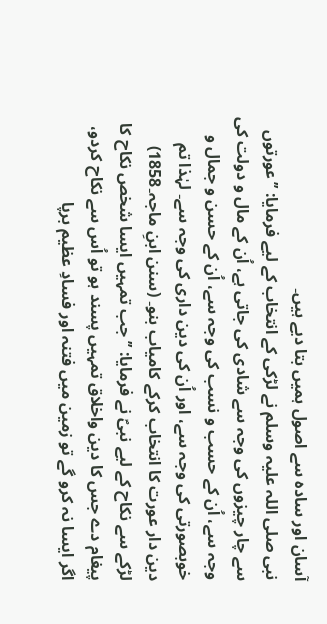آسان اور سادہ سے اصول ہمیں بتا دیے ہیں۔
نبی صلی اللہ علیہ وسلم نے لڑکی کے انتخاب کے لیے فرمایا: ’’عورتوں سے چار چیزوں کی وجہ سے شادی کی جاتی ہے، اُن کے مال و دولت کی وجہ سے، اُن کے حسب و نسب کی وجہ سے، اُن کے حسن و جمال و خوبصورتی کی وجہ سے، اور اُن کی دین داری کی وجہ سے۔ لہٰذا تم دین دار عورت کا انتخاب کرکے کامیاب بنو۔ (سنن ابنِ ماجہ۔1858)
لڑکے سے نکاح کے لیے نبیؐ نے فرمایا: ’’جب تمہیں ایسا شخص نکاح کا پیغام دے جس کا دین واخلاق تمہیں پسند ہو تو اُس سے نکاح کردو، اگر ایسا نہ کرو گے تو زمین میں فتنہ اور فسادِ عظیم برپا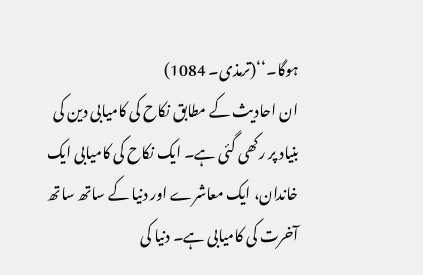ہوگا۔‘‘(ترمذی۔ 1084)
ان احادیث کے مطابق نکاح کی کامیابی دین کی بنیاد پر رکھی گئی ہے۔ ایک نکاح کی کامیابی ایک خاندان، ایک معاشرے اور دنیا کے ساتھ ساتھ آخرت کی کامیابی ہے۔ دنیا کی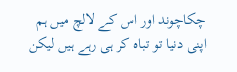چکاچوند اور اس کے لالچ میں ہم اپنی دنیا تو تباہ کر ہی رہے ہیں لیکن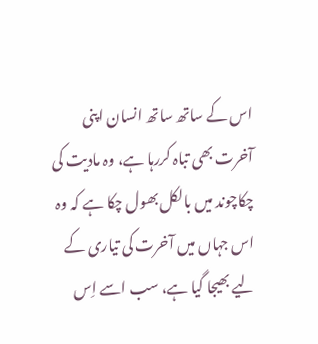اس کے ساتھ ساتھ انسان اپنی آخرت بھی تباہ کررہا ہے، وہ مادیت کی چکاچوند میں بالکل بھول چکا ہے کہ وہ اس جہاں میں آخرت کی تیاری کے لیے بھیجا گیا ہے، سب اسے اِس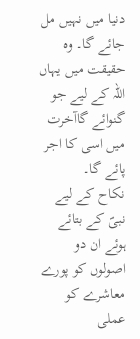دنیا میں نہیں مل جائے گا۔ وہ حقیقت میں یہاں اللہ کے لیے جو گنوائے گاآخرت میں اسی کا اجر پائے گا۔
نکاح کے لیے نبیؐ کے بتائے ہوئے ان دو اصولوں کو پورے معاشرے کو عملی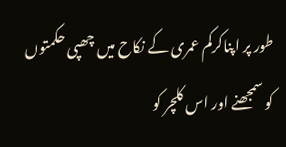طور پر اپناکرکم عمری کے نکاح میں چھپی حکمتوں کو سمجھنے اور اس کلچر کو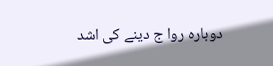دوبارہ روا ج دینے کی اشد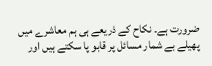ضرورت ہے۔ نکاح کے ذریعے ہی ہم معاشرے میں پھیلے بے شمار مسائل پر قابو پا سکتے ہیں اور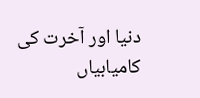دنیا اور آخرت کی کامیابیاں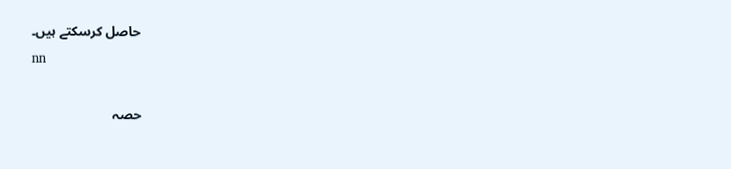حاصل کرسکتے ہیں۔
nn

حصہ